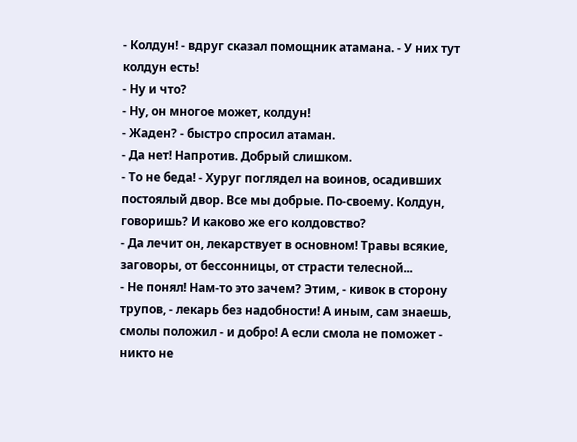- Колдун! - вдруг сказал помощник атамана. - У них тут колдун есть!
- Ну и что?
- Ну, он многое может, колдун!
- Жаден? - быстро спросил атаман.
- Да нет! Напротив. Добрый слишком.
- То не беда! - Хуруг поглядел на воинов, осадивших постоялый двор. Все мы добрые. По-своему. Колдун, говоришь? И каково же его колдовство?
- Да лечит он, лекарствует в основном! Травы всякие, заговоры, от бессонницы, от страсти телесной...
- Не понял! Нам-то это зачем? Этим, - кивок в сторону трупов, - лекарь без надобности! А иным, сам знаешь, смолы положил - и добро! А если смола не поможет - никто не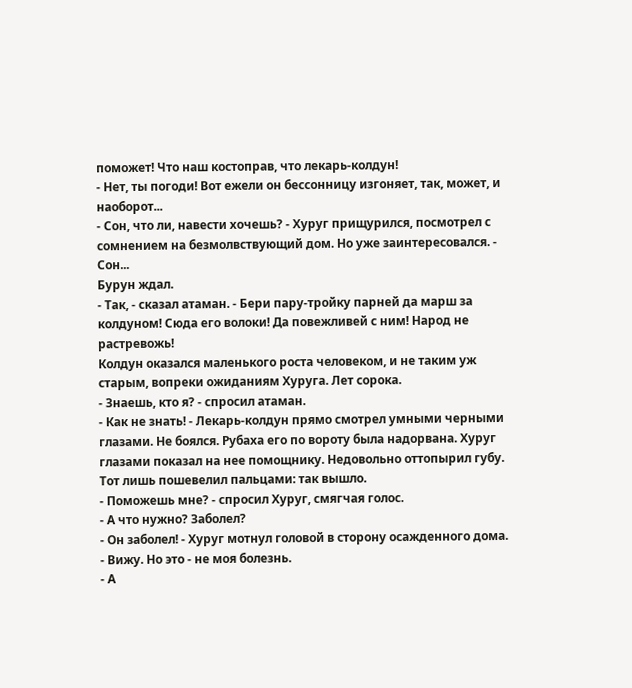поможет! Что наш костоправ, что лекарь-колдун!
- Нет, ты погоди! Вот ежели он бессонницу изгоняет, так, может, и наоборот...
- Сон, что ли, навести хочешь? - Хуруг прищурился, посмотрел с сомнением на безмолвствующий дом. Но уже заинтересовался. - Сон...
Бурун ждал.
- Так, - сказал атаман. - Бери пару-тройку парней да марш за колдуном! Сюда его волоки! Да повежливей с ним! Народ не растревожь!
Колдун оказался маленького роста человеком, и не таким уж старым, вопреки ожиданиям Хуруга. Лет сорока.
- Знаешь, кто я? - спросил атаман.
- Как не знать! - Лекарь-колдун прямо смотрел умными черными глазами. Не боялся. Рубаха его по вороту была надорвана. Хуруг глазами показал на нее помощнику. Недовольно оттопырил губу. Тот лишь пошевелил пальцами: так вышло.
- Поможешь мне? - спросил Хуруг, смягчая голос.
- А что нужно? Заболел?
- Он заболел! - Хуруг мотнул головой в сторону осажденного дома.
- Вижу. Но это - не моя болезнь.
- А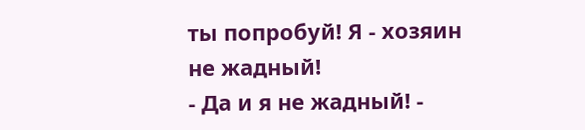ты попробуй! Я - хозяин не жадный!
- Да и я не жадный! -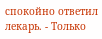спокойно ответил лекарь. - Только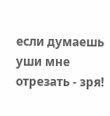если думаешь уши мне отрезать - зря!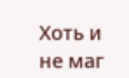Хоть и не маг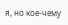я, но кое-чему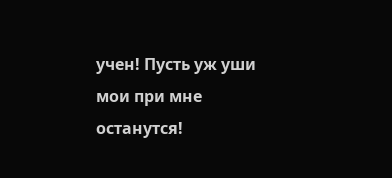учен! Пусть уж уши мои при мне останутся!